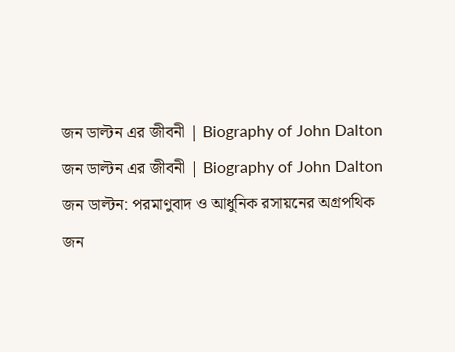জন ডাল্টন এর জীবনী | Biography of John Dalton
জন ডাল্টন এর জীবনী | Biography of John Dalton
জন ডাল্টন: পরমাণুবাদ ও আধুনিক রসায়নের অগ্রপথিক
জন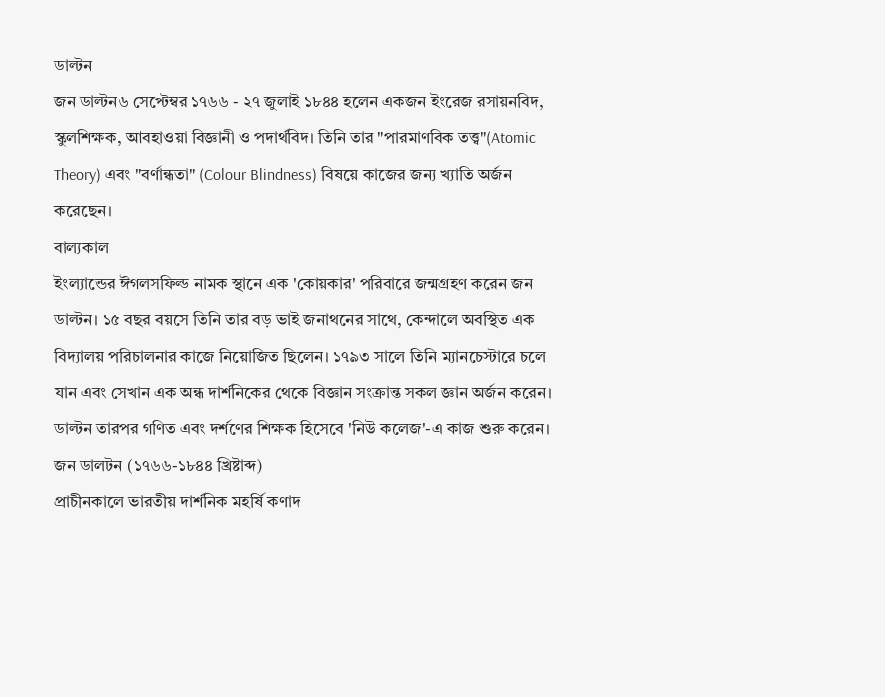ডাল্টন
জন ডাল্টন৬ সেপ্টেম্বর ১৭৬৬ - ২৭ জুলাই ১৮৪৪ হলেন একজন ইংরেজ রসায়নবিদ, স্কুলশিক্ষক, আবহাওয়া বিজ্ঞানী ও পদার্থবিদ। তিনি তার "পারমাণবিক তত্ত্ব"(Atomic Theory) এবং "বর্ণান্ধতা" (Colour Blindness) বিষয়ে কাজের জন্য খ্যাতি অর্জন করেছেন।
বাল্যকাল
ইংল্যান্ডের ঈগলসফিল্ড নামক স্থানে এক 'কোয়কার' পরিবারে জন্মগ্রহণ করেন জন ডাল্টন। ১৫ বছর বয়সে তিনি তার বড় ভাই জনাথনের সাথে, কেন্দালে অবস্থিত এক বিদ্যালয় পরিচালনার কাজে নিয়োজিত ছিলেন। ১৭৯৩ সালে তিনি ম্যানচেস্টারে চলে যান এবং সেখান এক অন্ধ দার্শনিকের থেকে বিজ্ঞান সংক্রান্ত সকল জ্ঞান অর্জন করেন। ডাল্টন তারপর গণিত এবং দর্শণের শিক্ষক হিসেবে 'নিউ কলেজ'-এ কাজ শুরু করেন।
জন ডালটন (১৭৬৬-১৮৪৪ খ্রিষ্টাব্দ)
প্রাচীনকালে ভারতীয় দার্শনিক মহর্ষি কণাদ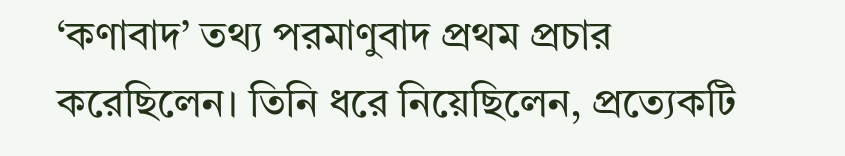‘কণাবাদ’ তথ্য পরমাণুবাদ প্রথম প্রচার করেছিলেন। তিনি ধরে নিয়েছিলেন, প্রত্যেকটি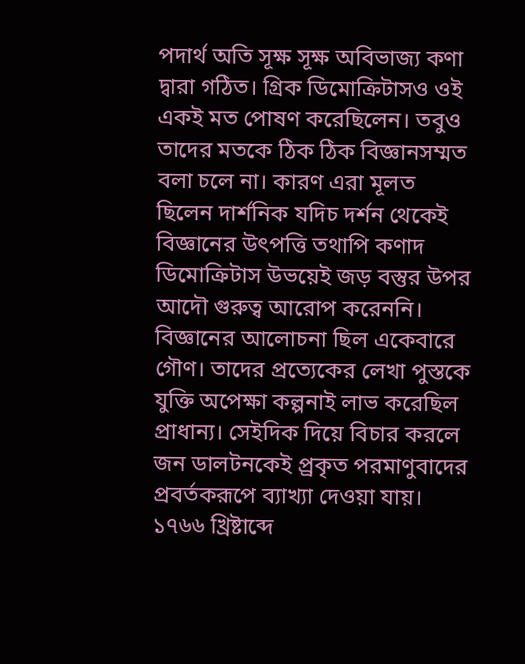পদার্থ অতি সূক্ষ সূক্ষ অবিভাজ্য কণা দ্বারা গঠিত। গ্রিক ডিমোক্রিটাসও ওই একই মত পোষণ করেছিলেন। তবুও তাদের মতকে ঠিক ঠিক বিজ্ঞানসম্মত বলা চলে না। কারণ এরা মূলত ছিলেন দার্শনিক যদিচ দর্শন থেকেই বিজ্ঞানের উৎপত্তি তথাপি কণাদ ডিমোক্রিটাস উভয়েই জড় বস্তুর উপর আদৌ গুরুত্ব আরোপ করেননি। বিজ্ঞানের আলোচনা ছিল একেবারে গৌণ। তাদের প্রত্যেকের লেখা পুস্তকে যুক্তি অপেক্ষা কল্পনাই লাভ করেছিল প্রাধান্য। সেইদিক দিয়ে বিচার করলে জন ডালটনকেই প্র্রকৃত পরমাণুবাদের প্রবর্তকরূপে ব্যাখ্যা দেওয়া যায়।
১৭৬৬ খ্রিষ্টাব্দে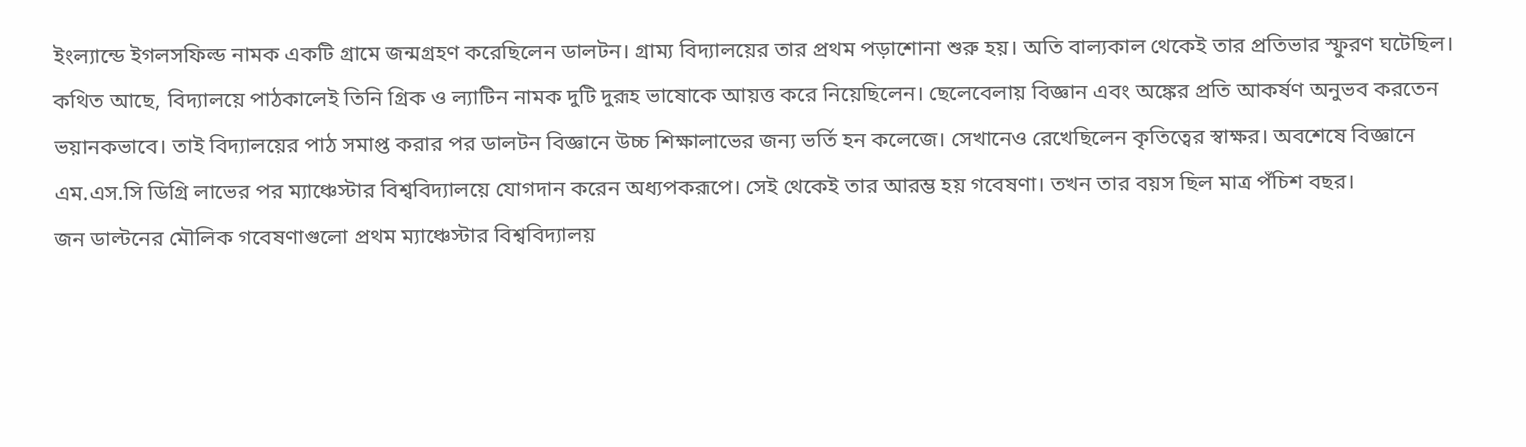ইংল্যান্ডে ইগলসফিল্ড নামক একটি গ্রামে জন্মগ্রহণ করেছিলেন ডালটন। গ্রাম্য বিদ্যালয়ের তার প্রথম পড়াশোনা শুরু হয়। অতি বাল্যকাল থেকেই তার প্রতিভার স্ফুরণ ঘটেছিল। কথিত আছে, বিদ্যালয়ে পাঠকালেই তিনি গ্রিক ও ল্যাটিন নামক দুটি দুরূহ ভাষোকে আয়ত্ত করে নিয়েছিলেন। ছেলেবেলায় বিজ্ঞান এবং অঙ্কের প্রতি আকর্ষণ অনুভব করতেন ভয়ানকভাবে। তাই বিদ্যালয়ের পাঠ সমাপ্ত করার পর ডালটন বিজ্ঞানে উচ্চ শিক্ষালাভের জন্য ভর্তি হন কলেজে। সেখানেও রেখেছিলেন কৃতিত্বের স্বাক্ষর। অবশেষে বিজ্ঞানে এম.এস.সি ডিগ্রি লাভের পর ম্যাঞ্চেস্টার বিশ্ববিদ্যালয়ে যোগদান করেন অধ্যপকরূপে। সেই থেকেই তার আরম্ভ হয় গবেষণা। তখন তার বয়স ছিল মাত্র পঁচিশ বছর।
জন ডাল্টনের মৌলিক গবেষণাগুলো প্রথম ম্যাঞ্চেস্টার বিশ্ববিদ্যালয়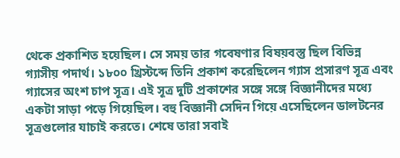থেকে প্রকাশিত হয়েছিল। সে সময় তার গবেষণার বিষয়বস্তু ছিল বিভিন্ন গ্যাসীয় পদার্থ। ১৮০০ খ্রিস্টব্দে তিনি প্রকাশ করেছিলেন গ্যাস প্রসারণ সূত্র এবং গ্যাসের অংশ চাপ সূত্র। এই সূত্র দুটি প্রকাশের সঙ্গে সঙ্গে বিজ্ঞানীদের মধ্যে একটা সাড়া পড়ে গিয়েছিল। বহু বিজ্ঞানী সেদিন গিয়ে এসেছিলেন ডালটনের সূত্রগুলোর যাচাই করতে। শেষে তারা সবাই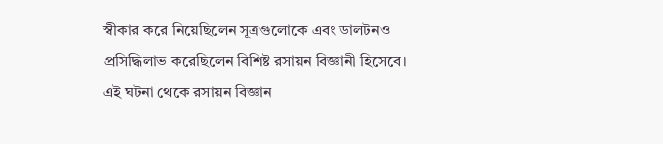স্বীকার করে নিয়েছিলেন সূত্রগুলোকে এবং ডালটনও প্রসিদ্ধিলাভ করেছিলেন বিশিষ্ট রসায়ন বিজ্ঞানী হিসেবে। এই ঘটনা থেকে রসায়ন বিজ্ঞান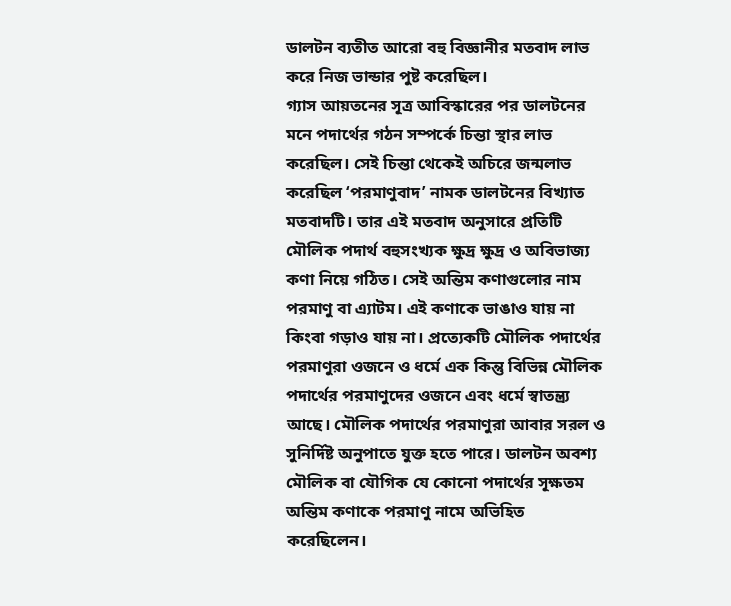ডালটন ব্যতীত আরো বহু বিজ্ঞানীর মতবাদ লাভ করে নিজ ভান্ডার পুষ্ট করেছিল।
গ্যাস আয়তনের সূত্র আবিস্কারের পর ডালটনের মনে পদার্থের গঠন সম্পর্কে চিন্তা স্থার লাভ করেছিল। সেই চিন্তা থেকেই অচিরে জন্মলাভ করেছিল ‘পরমাণুবাদ’ নামক ডালটনের বিখ্যাত মতবাদটি। তার এই মতবাদ অনুসারে প্রতিটি মৌলিক পদার্থ বহুসংখ্যক ক্ষুদ্র ক্ষুদ্র ও অবিভাজ্য কণা নিয়ে গঠিত। সেই অন্তিম কণাগুলোর নাম পরমাণু বা এ্যাটম। এই কণাকে ভাঙাও যায় না কিংবা গড়াও যায় না। প্রত্যেকটি মৌলিক পদার্থের পরমাণুরা ওজনে ও ধর্মে এক কিন্তু বিভিন্ন মৌলিক পদার্থের পরমাণুদের ওজনে এবং ধর্মে স্বাতন্ত্র্য আছে। মৌলিক পদার্থের পরমাণুরা আবার সরল ও সুনির্দিষ্ট অনুপাতে যুক্ত হতে পারে। ডালটন অবশ্য মৌলিক বা যৌগিক যে কোনো পদার্থের সূক্ষতম অন্তিম কণাকে পরমাণু নামে অভিহিত করেছিলেন।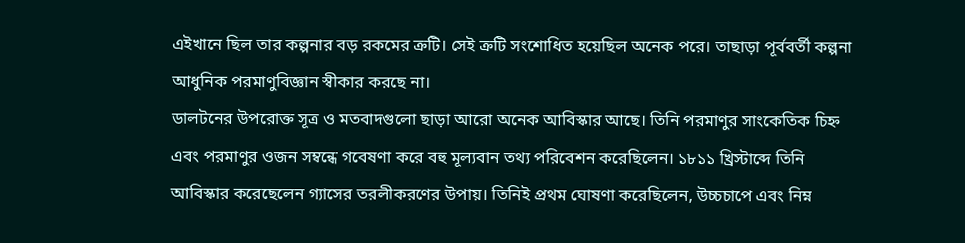এইখানে ছিল তার কল্পনার বড় রকমের ক্রটি। সেই ক্রটি সংশোধিত হয়েছিল অনেক পরে। তাছাড়া পূর্ববর্তী কল্পনা আধুনিক পরমাণুবিজ্ঞান স্বীকার করছে না।
ডালটনের উপরোক্ত সূত্র ও মতবাদগুলো ছাড়া আরো অনেক আবিস্কার আছে। তিনি পরমাণুর সাংকেতিক চিহ্ন এবং পরমাণুর ওজন সম্বন্ধে গবেষণা করে বহু মূল্যবান তথ্য পরিবেশন করেছিলেন। ১৮১১ খ্রিস্টাব্দে তিনি আবিস্কার করেছেলেন গ্যাসের তরলীকরণের উপায়। তিনিই প্রথম ঘোষণা করেছিলেন, উচ্চচাপে এবং নিম্ন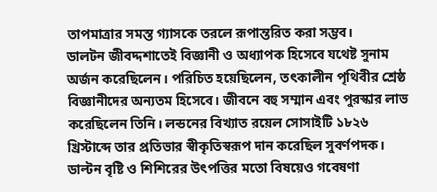তাপমাত্রার সমস্ত গ্যাসকে তরলে রূপান্তরিত করা সম্ভব।
ডালটন জীবদ্দশাতেই বিজ্ঞানী ও অধ্যাপক হিসেবে যথেষ্ট সুনাম অর্জন করেছিলেন। পরিচিত হয়েছিলেন, তৎকালীন পৃথিবীর শ্রেষ্ঠ বিজ্ঞানীদের অন্যতম হিসেবে। জীবনে বহু সম্মান এবং পুরস্কার লাভ করেছিলেন তিনি। লন্ডনের বিখ্যাত রয়েল সোসাইটি ১৮২৬ খ্রিস্টাব্দে তার প্রতিভার স্বীকৃতিস্বরূপ দান করেছিল সুবর্ণপদক।
ডাল্টন বৃষ্টি ও শিশিরের উৎপত্তির মতো বিষয়েও গবেষণা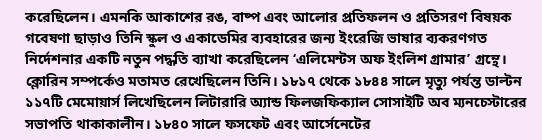করেছিলেন। এমনকি আকাশের রঙ, বাষ্প এবং আলোর প্রতিফলন ও প্রতিসরণ বিষয়ক গবেষণা ছাড়াও তিনি স্কুল ও একাডেমির ব্যবহারের জন্য ইংরেজি ভাষার ব্যকরণগত নির্দেশনার একটি নতুন পদ্ধতি ব্যাখা করেছিলেন ‘এলিমেন্টস অফ ইংলিশ গ্রামার’ গ্রন্থে। ক্লোরিন সম্পর্কেও মতামত রেখেছিলেন তিনি। ১৮১৭ থেকে ১৮৪৪ সালে মৃত্যু পর্যন্ত ডাল্টন ১১৭টি মেমোয়ার্স লিখেছিলেন লিটারারি অ্যান্ড ফিলজফিক্যাল সোসাইটি অব ম্যনচেস্টারের সভাপতি থাকাকালীন। ১৮৪০ সালে ফসফেট এবং আর্সেনেটের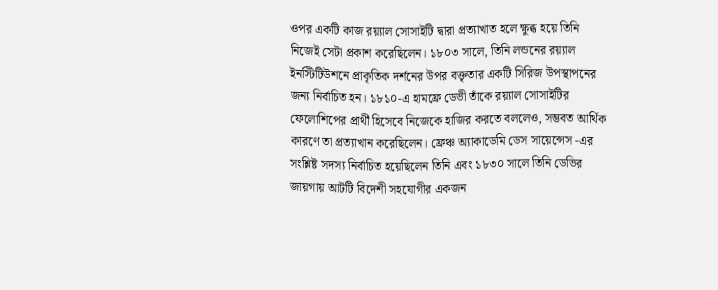ওপর একটি কাজ রয়্যাল সোসাইটি দ্বারা প্রত্যাখাত হলে ক্ষুব্ধ হয়ে তিনি নিজেই সেটা প্রকাশ করেছিলেন। ১৮০৩ সালে, তিনি লন্ডনের রয়্যাল ইনস্টিটিউশনে প্রাকৃতিক দর্শনের উপর বক্তৃতার একটি সিরিজ উপস্থাপনের জন্য নির্বাচিত হন। ১৮১০-এ হামফ্রে ডেভী তাঁকে রয়্যাল সোসাইটির ফেলোশিপের প্রার্থী হিসেবে নিজেকে হাজির করতে বললেও, সম্ভবত আর্থিক কারণে তা প্রত্যাখান করেছিলেন। ফ্রেঞ্চ অ্যাকাডেমি ডেস সায়েন্সেস -এর সংশ্লিষ্ট সদস্য নির্বাচিত হয়েছিলেন তিনি এবং ১৮৩০ সালে তিনি ডেভির জায়গায় আটটি বিদেশী সহযোগীর একজন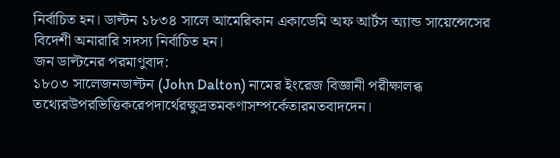নির্বাচিত হন। ডাল্টন ১৮৩৪ সালে আমেরিকান একাডেমি অফ আর্টস অ্যান্ড সায়েন্সেসের বিদেশী অনারারি সদস্য নির্বাচিত হন।
জন ডাল্টনের পরমাণুবাদ:
১৮০৩ সালেজনডাল্টন (John Dalton) নামের ইংরেজ বিজ্ঞানী পরীক্ষালব্ধ তথ্যেরউপরভিত্তিকরেপদার্থেরক্ষুদ্রতমকণাসম্পর্কেতারমতবাদদেন।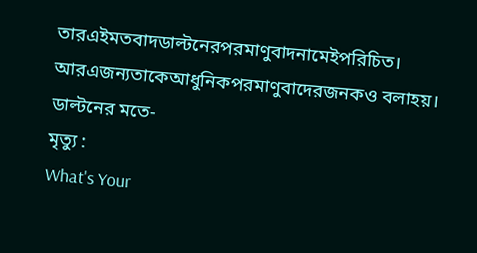তারএইমতবাদডাল্টনেরপরমাণুবাদনামেইপরিচিত। আরএজন্যতাকেআধুনিকপরমাণুবাদেরজনকও বলাহয়।
ডাল্টনের মতে-
মৃত্যু :
What's Your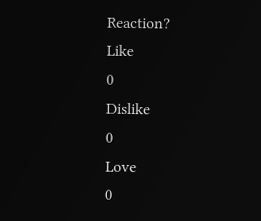Reaction?
Like
0
Dislike
0
Love
0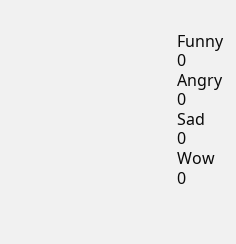Funny
0
Angry
0
Sad
0
Wow
0